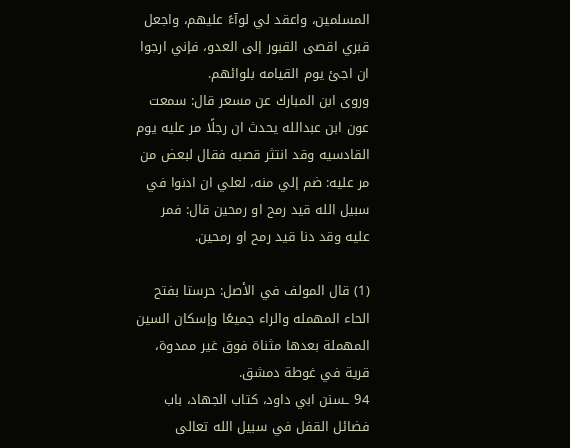المسلمين، واعقد لي لوآءً عليهم، واجعل قبري اقصى القبور إلى العدو، فإني ارجوا ان اجئ يوم القيامه بلوائهم.
وروى ابن المبارك عن مسعر قال: سمعت عون ابن عبدالله يحدث ان رجلًا مر عليه يوم القادسيه وقد انتثر قصبه فقال لبعض من مر عليه: ضم إلي منه، لعلي ان ادنوا في سبيل الله قيد رمح او رمحين قال: فمر عليه وقد دنا قيد رمح او رمحين.

(1) قال المولف في الأصل: حرستا بفتح الحاء المهمله والراء جميعًا وإسكان السين المهملة بعدها مثناة فوق غير ممدوة، قرية في غوطة دمشق.
94 ـسنن ابي داود، كتاب الجهاد، باب فضائل القفل في سبيل الله تعالى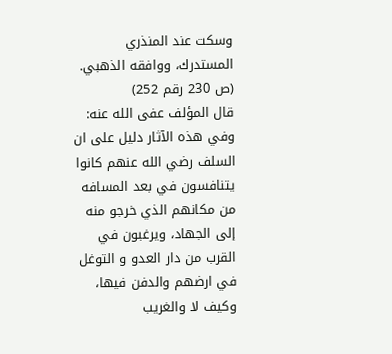وسكت عند المنذري
المستدرك، ووافقه الذهبي. (ص 230 رقم 252)
قال المؤلف عفى الله عنه:
وفي هذه الآثار دليل على ان السلف رضي الله عنهم كانوا يتنافسون في بعد المسافه من مكانهم الذي خرجو منه إلى الجهاد، ويرغبون في القرب من دار العدو و التوغل في ارضهم والدفن فيها، وكيف لا والغريب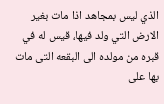الذي ليس بمجاهد اذا مات بغير الارض التي ولد فيها، قيس له في قبره من مولده الى البقعه التى مات بها على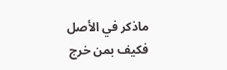ماذكر في الأصل فكيف بمن خرج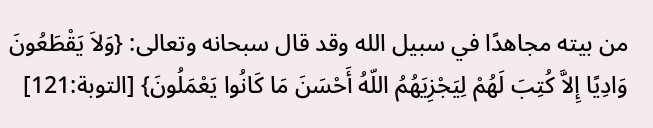من بيته مجاهدًا في سبيل الله وقد قال سبحانه وتعالى: {وَلاَ يَقْطَعُونَ وَادِيًا إِلاَّ كُتِبَ لَهُمْ لِيَجْزِيَهُمُ اللّهُ أَحْسَنَ مَا كَانُوا يَعْمَلُونَ} [التوبة:121]